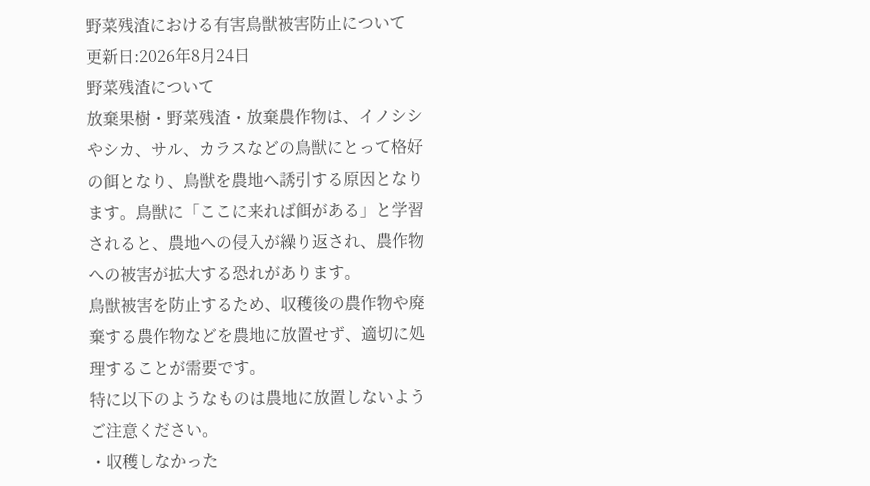野菜残渣における有害鳥獣被害防止について
更新日:2026年8月24日
野菜残渣について
放棄果樹・野菜残渣・放棄農作物は、イノシシやシカ、サル、カラスなどの鳥獣にとって格好の餌となり、鳥獣を農地へ誘引する原因となります。鳥獣に「ここに来れば餌がある」と学習されると、農地への侵入が繰り返され、農作物への被害が拡大する恐れがあります。
鳥獣被害を防止するため、収穫後の農作物や廃棄する農作物などを農地に放置せず、適切に処理することが需要です。
特に以下のようなものは農地に放置しないようご注意ください。
・収穫しなかった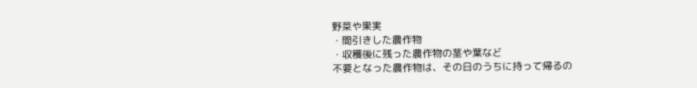野菜や果実
・間引きした農作物
・収穫後に残った農作物の茎や葉など
不要となった農作物は、その日のうちに持って帰るの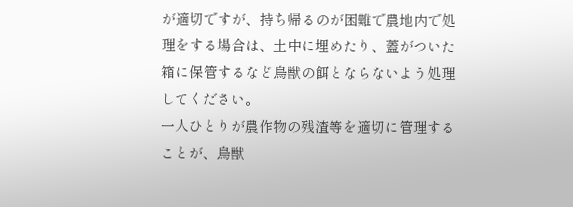が適切ですが、持ち帰るのが困難で農地内で処理をする場合は、土中に埋めたり、蓋がついた箱に保管するなど鳥獣の餌とならないよう処理してください。
一人ひとりが農作物の残渣等を適切に管理することが、鳥獣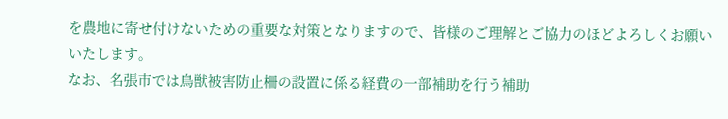を農地に寄せ付けないための重要な対策となりますので、皆様のご理解とご協力のほどよろしくお願いいたします。
なお、名張市では鳥獣被害防止柵の設置に係る経費の一部補助を行う補助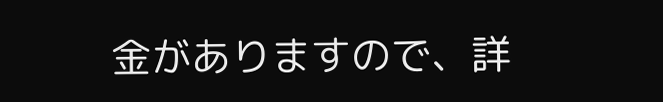金がありますので、詳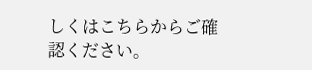しくはこちらからご確認ください。